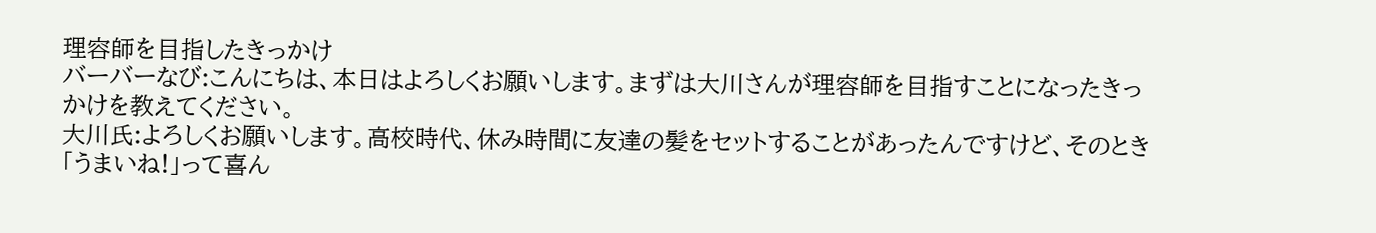理容師を目指したきっかけ
バーバーなび:こんにちは、本日はよろしくお願いします。まずは大川さんが理容師を目指すことになったきっかけを教えてください。
大川氏:よろしくお願いします。高校時代、休み時間に友達の髪をセットすることがあったんですけど、そのとき「うまいね!」って喜ん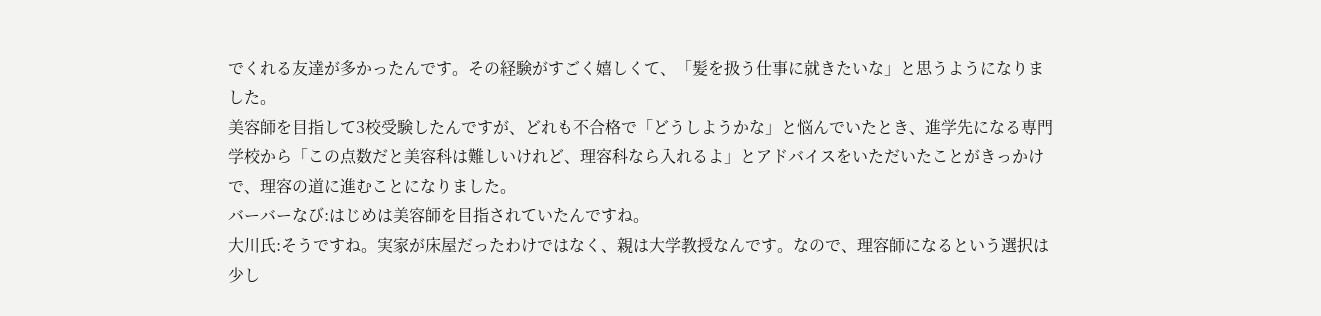でくれる友達が多かったんです。その経験がすごく嬉しくて、「髪を扱う仕事に就きたいな」と思うようになりました。
美容師を目指して3校受験したんですが、どれも不合格で「どうしようかな」と悩んでいたとき、進学先になる専門学校から「この点数だと美容科は難しいけれど、理容科なら入れるよ」とアドバイスをいただいたことがきっかけで、理容の道に進むことになりました。
バーバーなび:はじめは美容師を目指されていたんですね。
大川氏:そうですね。実家が床屋だったわけではなく、親は大学教授なんです。なので、理容師になるという選択は少し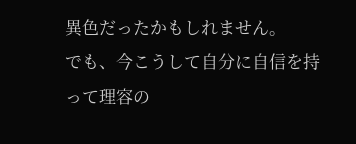異色だったかもしれません。
でも、今こうして自分に自信を持って理容の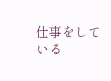仕事をしている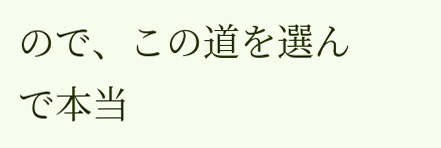ので、この道を選んで本当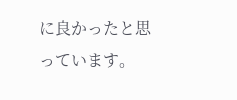に良かったと思っています。